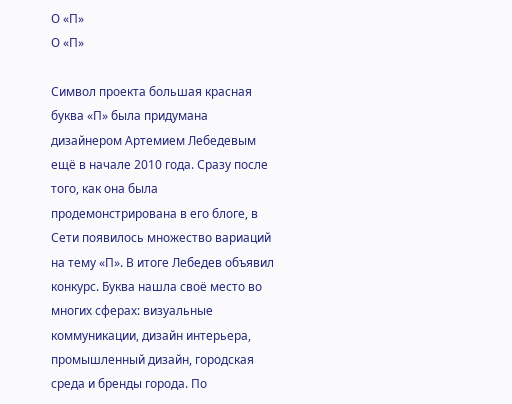О «П»
О «П»

Символ проекта большая красная буква «П» была придумана дизайнером Артемием Лебедевым ещё в начале 2010 года. Сразу после того, как она была продемонстрирована в его блоге, в Сети появилось множество вариаций на тему «П». В итоге Лебедев объявил конкурс. Буква нашла своё место во многих сферах: визуальные коммуникации, дизайн интерьера, промышленный дизайн, городская среда и бренды города. По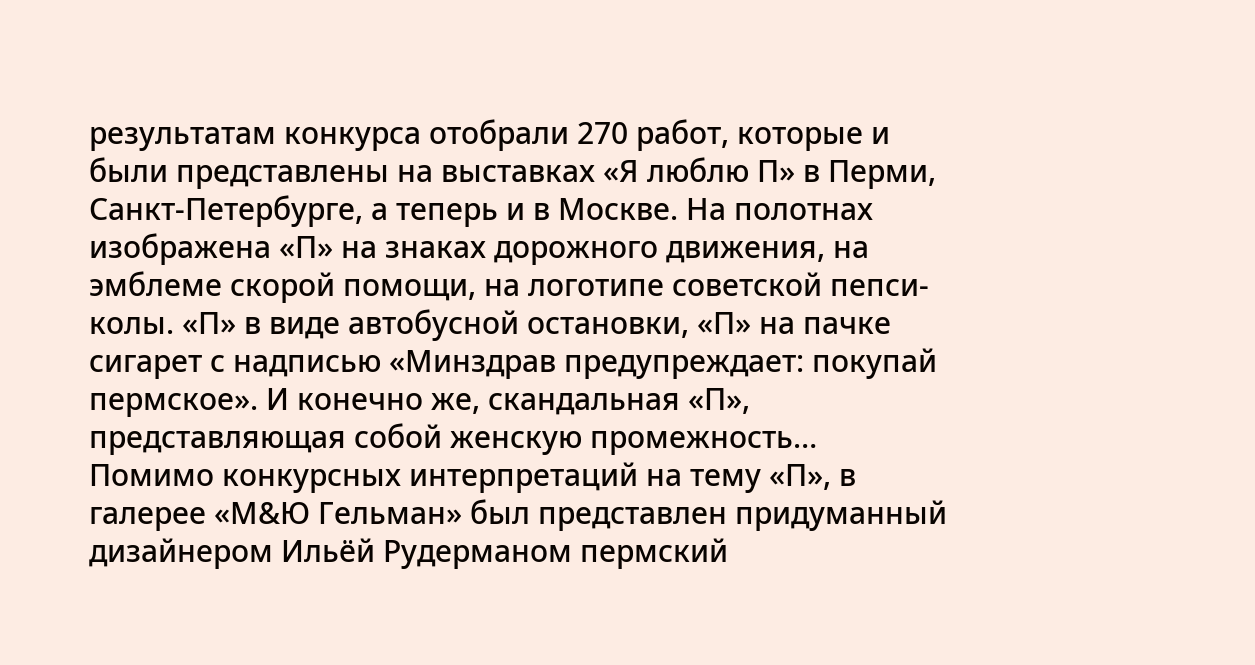результатам конкурса отобрали 270 работ, которые и были представлены на выставках «Я люблю П» в Перми, Санкт-Петербурге, а теперь и в Москве. На полотнах изображена «П» на знаках дорожного движения, на эмблеме скорой помощи, на логотипе советской пепси-колы. «П» в виде автобусной остановки, «П» на пачке сигарет с надписью «Минздрав предупреждает: покупай пермское». И конечно же, скандальная «П», представляющая собой женскую промежность…
Помимо конкурсных интерпретаций на тему «П», в галерее «М&Ю Гельман» был представлен придуманный дизайнером Ильёй Рудерманом пермский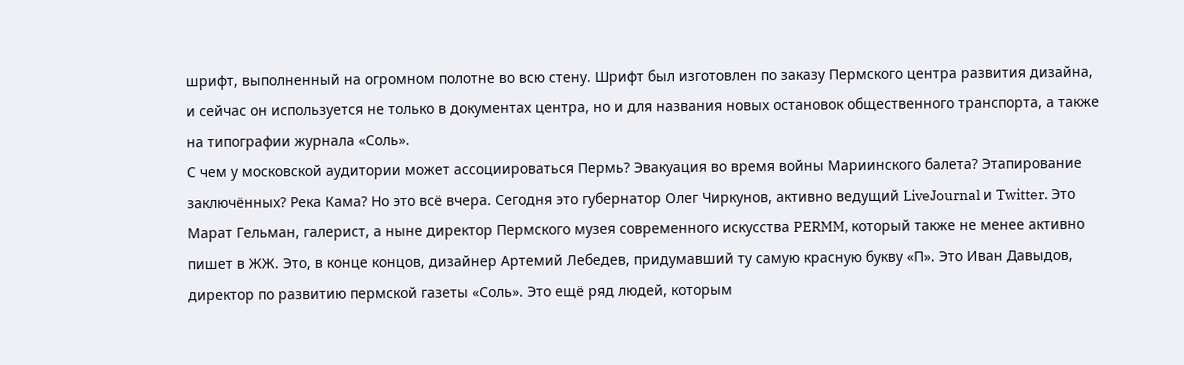шрифт, выполненный на огромном полотне во всю стену. Шрифт был изготовлен по заказу Пермского центра развития дизайна, и сейчас он используется не только в документах центра, но и для названия новых остановок общественного транспорта, а также на типографии журнала «Соль».
С чем у московской аудитории может ассоциироваться Пермь? Эвакуация во время войны Мариинского балета? Этапирование заключённых? Река Кама? Но это всё вчера. Сегодня это губернатор Олег Чиркунов, активно ведущий LiveJournal и Twitter. Это Марат Гельман, галерист, а ныне директор Пермского музея современного искусства PERMM, который также не менее активно пишет в ЖЖ. Это, в конце концов, дизайнер Артемий Лебедев, придумавший ту самую красную букву «П». Это Иван Давыдов, директор по развитию пермской газеты «Соль». Это ещё ряд людей, которым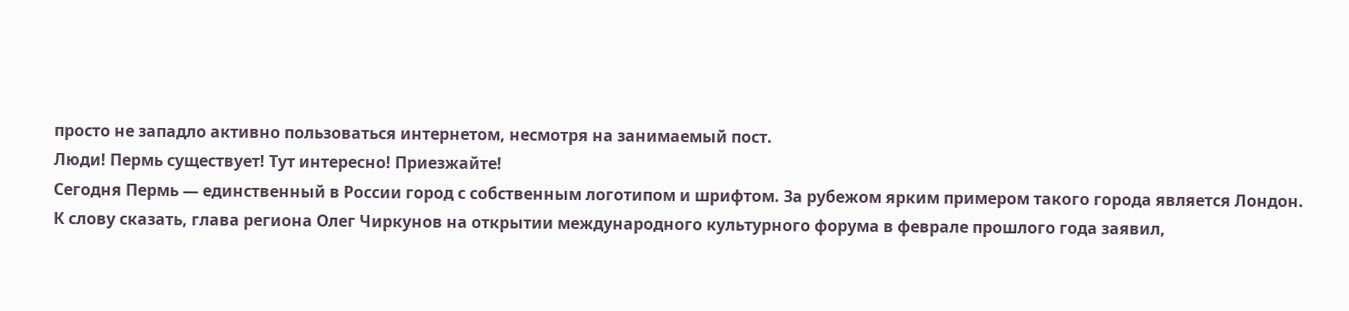просто не западло активно пользоваться интернетом, несмотря на занимаемый пост.
Люди! Пермь существует! Тут интересно! Приезжайте!
Сегодня Пермь — единственный в России город с собственным логотипом и шрифтом. За рубежом ярким примером такого города является Лондон.
К слову сказать, глава региона Олег Чиркунов на открытии международного культурного форума в феврале прошлого года заявил,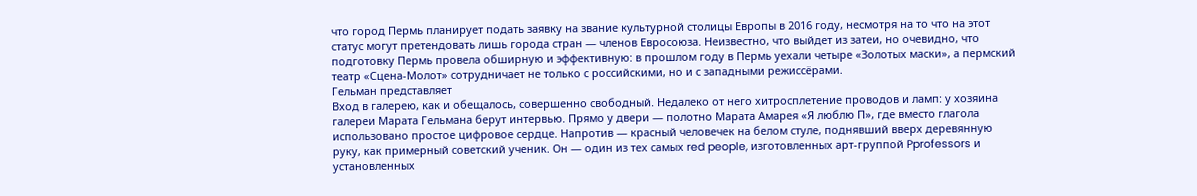что город Пермь планирует подать заявку на звание культурной столицы Европы в 2016 году, несмотря на то что на этот статус могут претендовать лишь города стран — членов Евросоюза. Неизвестно, что выйдет из затеи, но очевидно, что подготовку Пермь провела обширную и эффективную: в прошлом году в Пермь уехали четыре «Золотых маски», а пермский театр «Сцена-Молот» сотрудничает не только с российскими, но и с западными режиссёрами.
Гельман представляет
Вход в галерею, как и обещалось, совершенно свободный. Недалеко от него хитросплетение проводов и ламп: у хозяина галереи Марата Гельмана берут интервью. Прямо у двери — полотно Марата Амарея «Я люблю П», где вместо глагола использовано простое цифровое сердце. Напротив — красный человечек на белом стуле, поднявший вверх деревянную руку, как примерный советский ученик. Он — один из тех самых red people, изготовленных арт-группой Pprofessors и установленных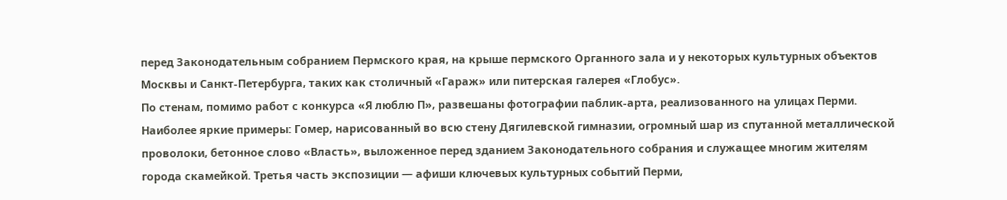перед Законодательным собранием Пермского края, на крыше пермского Органного зала и у некоторых культурных объектов Москвы и Санкт-Петербурга, таких как столичный «Гараж» или питерская галерея «Глобус».
По стенам, помимо работ с конкурса «Я люблю П», развешаны фотографии паблик-арта, реализованного на улицах Перми. Наиболее яркие примеры: Гомер, нарисованный во всю стену Дягилевской гимназии, огромный шар из спутанной металлической проволоки, бетонное слово «Власть», выложенное перед зданием Законодательного собрания и служащее многим жителям города скамейкой. Третья часть экспозиции — афиши ключевых культурных событий Перми,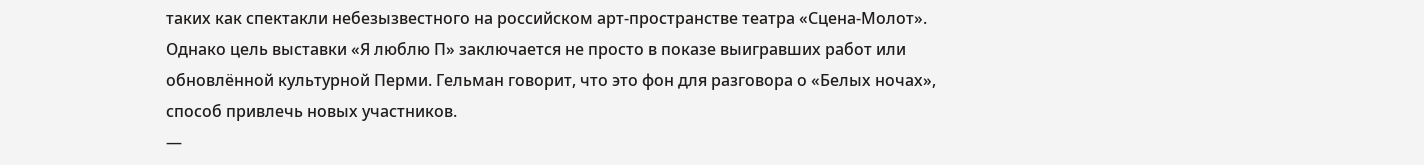таких как спектакли небезызвестного на российском арт-пространстве театра «Сцена-Молот».
Однако цель выставки «Я люблю П» заключается не просто в показе выигравших работ или обновлённой культурной Перми. Гельман говорит, что это фон для разговора о «Белых ночах», способ привлечь новых участников.
—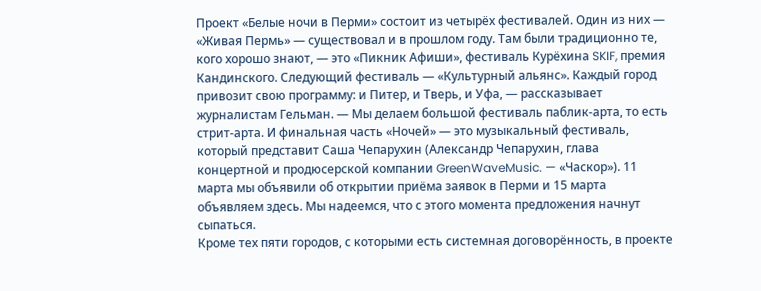Проект «Белые ночи в Перми» состоит из четырёх фестивалей. Один из них — «Живая Пермь» — существовал и в прошлом году. Там были традиционно те, кого хорошо знают, — это «Пикник Афиши», фестиваль Курёхина SKIF, премия Кандинского. Следующий фестиваль — «Культурный альянс». Каждый город привозит свою программу: и Питер, и Тверь, и Уфа, — рассказывает журналистам Гельман. — Мы делаем большой фестиваль паблик-арта, то есть стрит-арта. И финальная часть «Ночей» — это музыкальный фестиваль, который представит Саша Чепарухин (Александр Чепарухин, глава концертной и продюсерской компании GreenWaveMusic. — «Часкор»). 11 марта мы объявили об открытии приёма заявок в Перми и 15 марта объявляем здесь. Мы надеемся, что с этого момента предложения начнут сыпаться.
Кроме тех пяти городов, с которыми есть системная договорённость, в проекте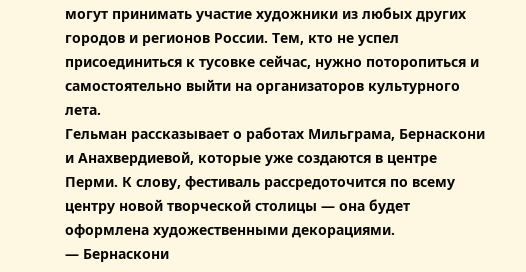могут принимать участие художники из любых других городов и регионов России. Тем, кто не успел присоединиться к тусовке сейчас, нужно поторопиться и самостоятельно выйти на организаторов культурного лета.
Гельман рассказывает о работах Мильграма, Бернаскони и Анахвердиевой, которые уже создаются в центре Перми. К слову, фестиваль рассредоточится по всему центру новой творческой столицы — она будет оформлена художественными декорациями.
— Бернаскони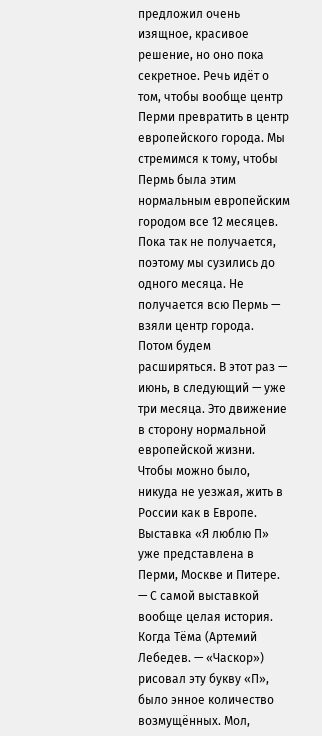предложил очень изящное, красивое решение, но оно пока секретное. Речь идёт о том, чтобы вообще центр Перми превратить в центр европейского города. Мы стремимся к тому, чтобы Пермь была этим нормальным европейским городом все 12 месяцев. Пока так не получается, поэтому мы сузились до одного месяца. Не получается всю Пермь — взяли центр города. Потом будем расширяться. В этот раз — июнь, в следующий — уже три месяца. Это движение в сторону нормальной европейской жизни. Чтобы можно было, никуда не уезжая, жить в России как в Европе.
Выставка «Я люблю П» уже представлена в Перми, Москве и Питере.
— С самой выставкой вообще целая история. Когда Тёма (Артемий Лебедев. — «Часкор») рисовал эту букву «П», было энное количество возмущённых. Мол,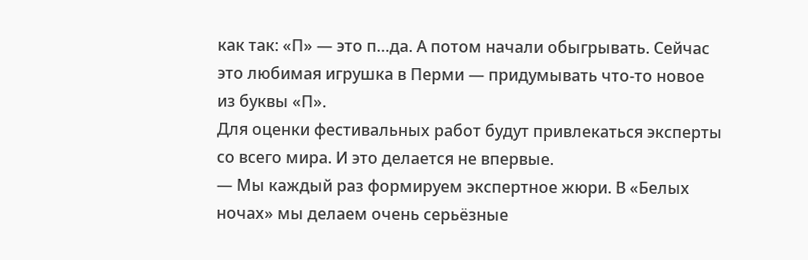как так: «П» — это п…да. А потом начали обыгрывать. Сейчас это любимая игрушка в Перми — придумывать что-то новое из буквы «П».
Для оценки фестивальных работ будут привлекаться эксперты со всего мира. И это делается не впервые.
— Мы каждый раз формируем экспертное жюри. В «Белых ночах» мы делаем очень серьёзные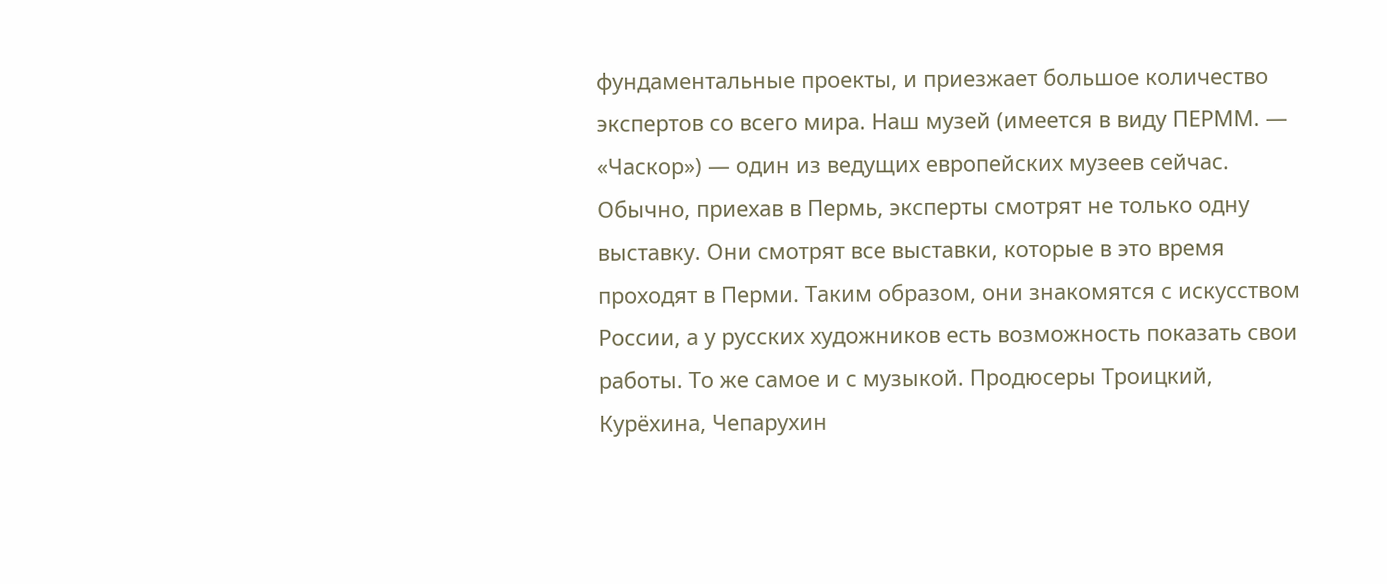фундаментальные проекты, и приезжает большое количество экспертов со всего мира. Наш музей (имеется в виду ПЕРММ. — «Часкор») — один из ведущих европейских музеев сейчас. Обычно, приехав в Пермь, эксперты смотрят не только одну выставку. Они смотрят все выставки, которые в это время проходят в Перми. Таким образом, они знакомятся с искусством России, а у русских художников есть возможность показать свои работы. То же самое и с музыкой. Продюсеры Троицкий, Курёхина, Чепарухин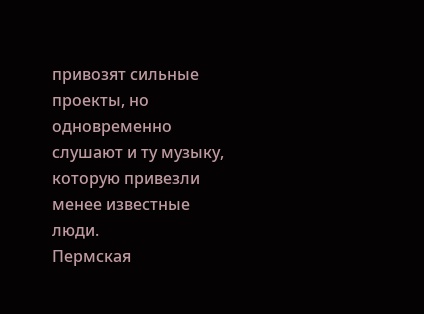привозят сильные проекты, но одновременно слушают и ту музыку, которую привезли менее известные люди.
Пермская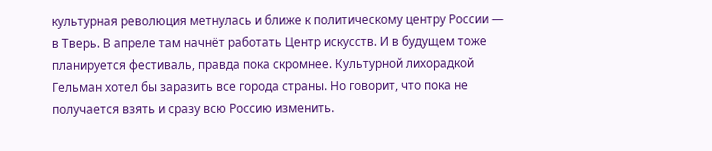культурная революция метнулась и ближе к политическому центру России — в Тверь. В апреле там начнёт работать Центр искусств. И в будущем тоже планируется фестиваль, правда пока скромнее. Культурной лихорадкой Гельман хотел бы заразить все города страны. Но говорит, что пока не получается взять и сразу всю Россию изменить.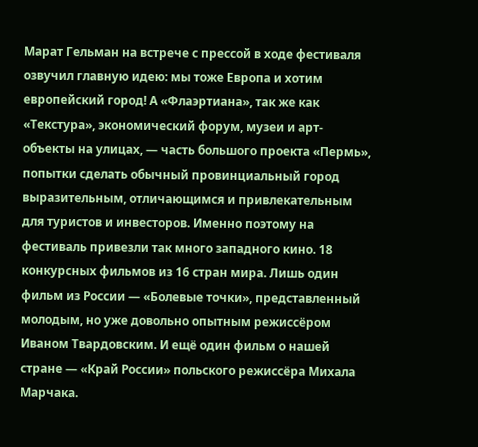Марат Гельман на встрече с прессой в ходе фестиваля озвучил главную идею: мы тоже Европа и хотим европейский город! А «Флаэртиана», так же как «Текстура», экономический форум, музеи и арт-объекты на улицах, — часть большого проекта «Пермь», попытки сделать обычный провинциальный город выразительным, отличающимся и привлекательным для туристов и инвесторов. Именно поэтому на фестиваль привезли так много западного кино. 18 конкурсных фильмов из 16 стран мира. Лишь один фильм из России — «Болевые точки», представленный молодым, но уже довольно опытным режиссёром Иваном Твардовским. И ещё один фильм о нашей стране — «Край России» польского режиссёра Михала Марчака.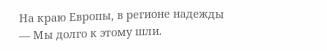На краю Европы, в регионе надежды
— Мы долго к этому шли.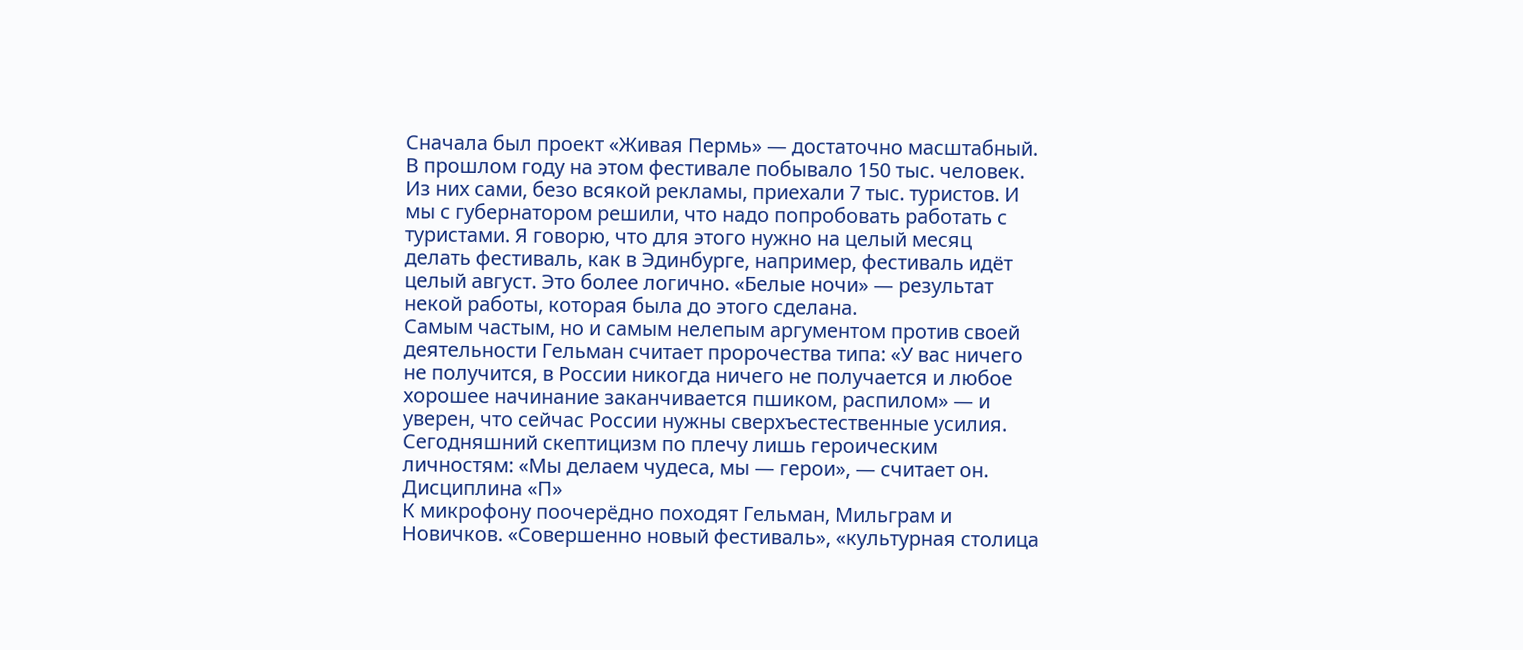Сначала был проект «Живая Пермь» — достаточно масштабный. В прошлом году на этом фестивале побывало 150 тыс. человек. Из них сами, безо всякой рекламы, приехали 7 тыс. туристов. И мы с губернатором решили, что надо попробовать работать с туристами. Я говорю, что для этого нужно на целый месяц делать фестиваль, как в Эдинбурге, например, фестиваль идёт целый август. Это более логично. «Белые ночи» — результат некой работы, которая была до этого сделана.
Самым частым, но и самым нелепым аргументом против своей деятельности Гельман считает пророчества типа: «У вас ничего не получится, в России никогда ничего не получается и любое хорошее начинание заканчивается пшиком, распилом» — и уверен, что сейчас России нужны сверхъестественные усилия. Сегодняшний скептицизм по плечу лишь героическим личностям: «Мы делаем чудеса, мы — герои», — считает он.
Дисциплина «П»
К микрофону поочерёдно походят Гельман, Мильграм и Новичков. «Совершенно новый фестиваль», «культурная столица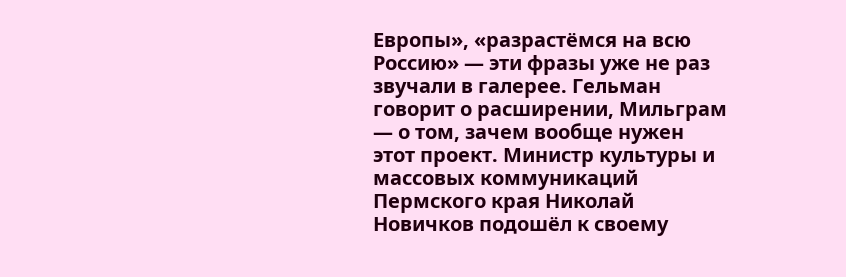Европы», «разрастёмся на всю Россию» — эти фразы уже не раз звучали в галерее. Гельман говорит о расширении, Мильграм — о том, зачем вообще нужен этот проект. Министр культуры и массовых коммуникаций Пермского края Николай Новичков подошёл к своему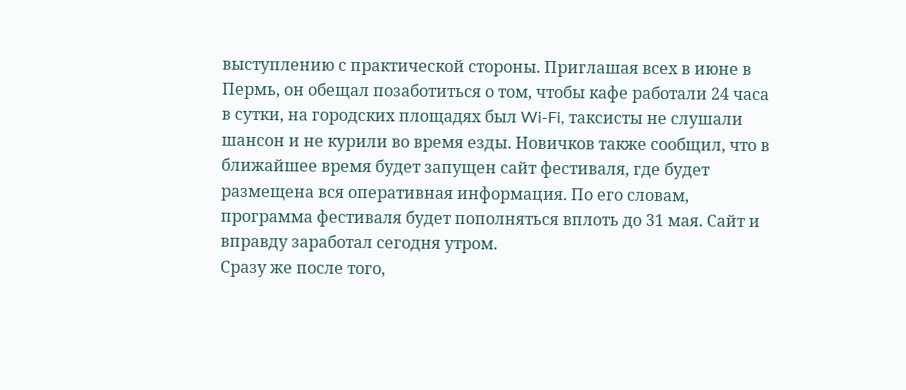выступлению с практической стороны. Приглашая всех в июне в Пермь, он обещал позаботиться о том, чтобы кафе работали 24 часа в сутки, на городских площадях был Wi-Fi, таксисты не слушали шансон и не курили во время езды. Новичков также сообщил, что в ближайшее время будет запущен сайт фестиваля, где будет размещена вся оперативная информация. По его словам, программа фестиваля будет пополняться вплоть до 31 мая. Сайт и вправду заработал сегодня утром.
Сразу же после того,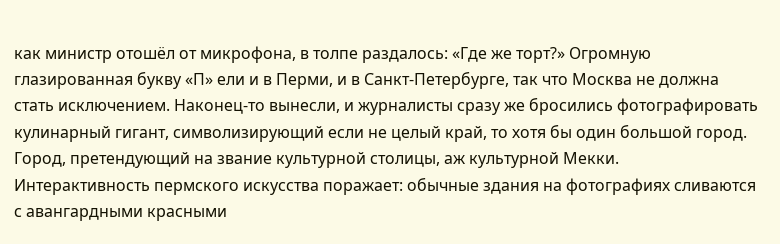как министр отошёл от микрофона, в толпе раздалось: «Где же торт?» Огромную глазированная букву «П» ели и в Перми, и в Санкт-Петербурге, так что Москва не должна стать исключением. Наконец-то вынесли, и журналисты сразу же бросились фотографировать кулинарный гигант, символизирующий если не целый край, то хотя бы один большой город. Город, претендующий на звание культурной столицы, аж культурной Мекки.
Интерактивность пермского искусства поражает: обычные здания на фотографиях сливаются с авангардными красными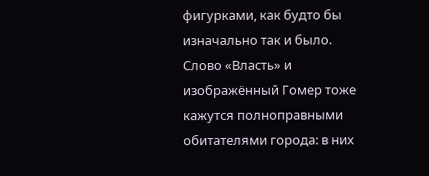фигурками, как будто бы изначально так и было. Слово «Власть» и изображённый Гомер тоже кажутся полноправными обитателями города: в них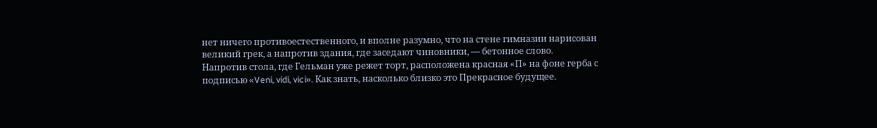нет ничего противоестественного, и вполне разумно, что на стене гимназии нарисован великий грек, а напротив здания, где заседают чиновники, — бетонное слово.
Напротив стола, где Гельман уже режет торт, расположена красная «П» на фоне герба с подписью «Veni, vidi, vici». Как знать, насколько близко это Прекрасное будущее.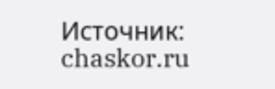Источник: chaskor.ru